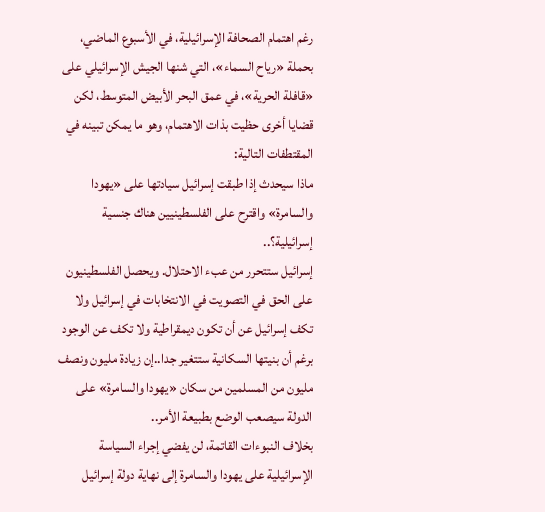رغم اهتمام الصحافة الإسرائيلية، في الأسبوع الماضي، بحملة «رياح السماء»، التي شنها الجيش الإسرائيلي على «قافلة الحرية»، في عمق البحر الأبيض المتوسط، لكن قضايا أخرى حظيت بذات الاهتمام، وهو ما يمكن تبينه في المقتطفات التالية:
ماذا سيحدث إذا طبقت إسرائيل سيادتها على «يهودا والسامرة» واقترح على الفلسطينيين هناك جنسية إسرائيلية؟..
إسرائيل ستتحرر من عبء الاحتلال. ويحصل الفلسطينيون على الحق في التصويت في الانتخابات في إسرائيل ولا تكف إسرائيل عن أن تكون ديمقراطية ولا تكف عن الوجود برغم أن بنيتها السكانية ستتغير جدا..إن زيادة مليون ونصف مليون من المسلمين من سكان «يهودا والسامرة» على الدولة سيصعب الوضع بطبيعة الأمر..
بخلاف النبوءات القاتمة، لن يفضي إجراء السياسة الإسرائيلية على يهودا والسامرة إلى نهاية دولة إسرائيل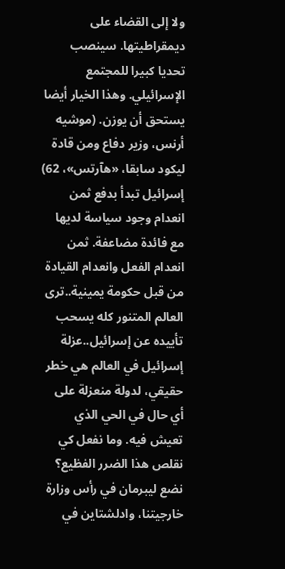ولا إلى القضاء على ديمقراطيتها. سينصب تحديا كبيرا للمجتمع الإسرائيلي. وهذا الخيار أيضا يستحق أن يوزن. (موشيه أرنس، وزير دفاع ومن قادة ليكود سابقا، «هآرتس»، 62)
إسرائيل تبدأ بدفع ثمن انعدام وجود سياسة لديها مع فائدة مضاعفة. ثمن انعدام الفعل وانعدام القيادة من قبل حكومة يمينية..ترى العالم المتنور كله يسحب تأييده عن إسرائيل..عزلة إسرائيل في العالم هي خطر حقيقي، لدولة منعزلة على أي حال في الحي الذي تعيش فيه. وما نفعل كي نقلص هذا الضرر الفظيع؟
نضع ليبرمان في رأس وزارة خارجيتنا، وادلشتاين في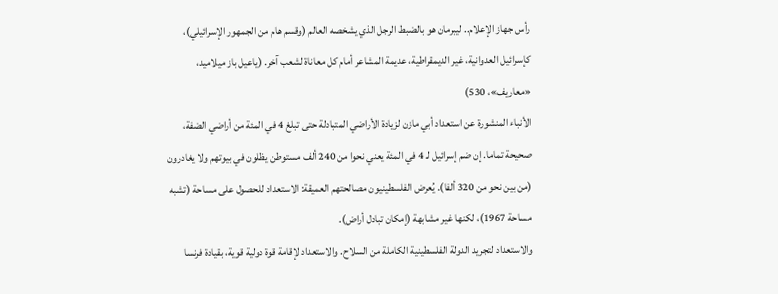رأس جهاز الإعلام.. ليبرمان هو بالضبط الرجل الذي يشخصه العالم (وقسم هام من الجمهور الإسرائيلي)، كإسرائيل العدوانية، غير الديمقراطية، عديمة المشاعر أمام كل معاناة لشعب آخر. (ياعيل باز ميلاميد، «معاريف»، 530)
الأنباء المنشورة عن استعداد أبي مازن لزيادة الأراضي المتبادلة حتى تبلغ 4 في المئة من أراضي الضفة، صحيحة تماما. إن ضم إسرائيل لـ 4 في المئة يعني نحوا من 240 ألف مستوطن يظلون في بيوتهم ولا يغادرون (من بين نحو من 320 ألفا). يُعرض الفلسطينيون مصالحتهم العميقة: الاستعداد للحصول على مساحة (تشبه مساحة 1967)، لكنها غير مشابهة (إمكان تبادل أراض).
والاستعداد لتجريد الدولة الفلسطينية الكاملة من السلاح. والاستعداد لإقامة قوة دولية قوية، بقيادة فرنسا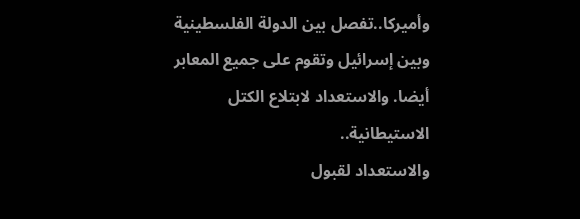وأميركا..تفصل بين الدولة الفلسطينية وبين إسرائيل وتقوم على جميع المعابر أيضا. والاستعداد لابتلاع الكتل الاستيطانية..
والاستعداد لقبول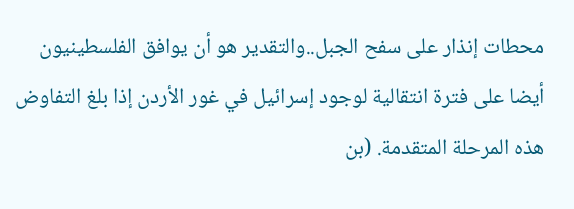محطات إنذار على سفح الجبل..والتقدير هو أن يوافق الفلسطينيون أيضا على فترة انتقالية لوجود إسرائيل في غور الأردن إذا بلغ التفاوض هذه المرحلة المتقدمة. (بن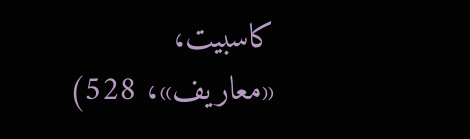كاسبيت، «معاريف»، 528)